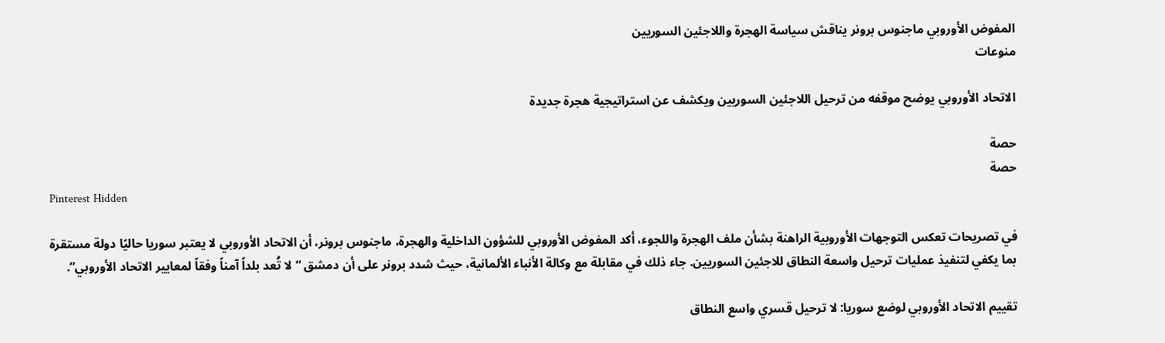المفوض الأوروبي ماجنوس برونر يناقش سياسة الهجرة واللاجئين السوريين
منوعات

الاتحاد الأوروبي يوضح موقفه من ترحيل اللاجئين السوريين ويكشف عن استراتيجية هجرة جديدة

حصة
حصة
Pinterest Hidden

في تصريحات تعكس التوجهات الأوروبية الراهنة بشأن ملف الهجرة واللجوء، أكد المفوض الأوروبي للشؤون الداخلية والهجرة، ماجنوس برونر، أن الاتحاد الأوروبي لا يعتبر سوريا حاليًا دولة مستقرة بما يكفي لتنفيذ عمليات ترحيل واسعة النطاق للاجئين السوريين. جاء ذلك في مقابلة مع وكالة الأنباء الألمانية، حيث شدد برونر على أن دمشق “لا تُعد بلداً آمناً وفقاً لمعايير الاتحاد الأوروبي”.

تقييم الاتحاد الأوروبي لوضع سوريا: لا ترحيل قسري واسع النطاق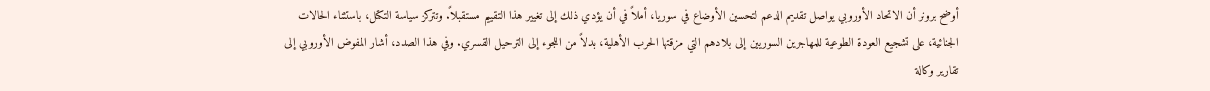أوضح برونر أن الاتحاد الأوروبي يواصل تقديم الدعم لتحسين الأوضاع في سوريا، أملاً في أن يؤدي ذلك إلى تغيير هذا التقييم مستقبلاً. وتتركز سياسة التكتل، باستثناء الحالات الجنائية، على تشجيع العودة الطوعية للمهاجرين السوريين إلى بلادهم التي مزقتها الحرب الأهلية، بدلاً من اللجوء إلى الترحيل القسري. وفي هذا الصدد، أشار المفوض الأوروبي إلى تقارير وكالة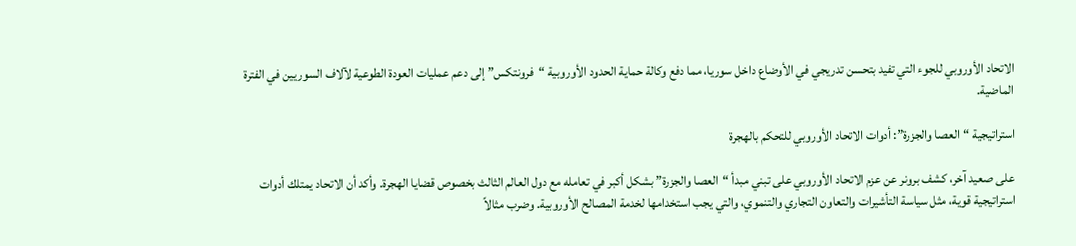الاتحاد الأوروبي للجوء التي تفيد بتحسن تدريجي في الأوضاع داخل سوريا، مما دفع وكالة حماية الحدود الأوروبية “فرونتكس” إلى دعم عمليات العودة الطوعية لآلاف السوريين في الفترة الماضية.

استراتيجية “العصا والجزرة”: أدوات الاتحاد الأوروبي للتحكم بالهجرة

على صعيد آخر، كشف برونر عن عزم الاتحاد الأوروبي على تبني مبدأ “العصا والجزرة” بشكل أكبر في تعامله مع دول العالم الثالث بخصوص قضايا الهجرة. وأكد أن الاتحاد يمتلك أدوات استراتيجية قوية، مثل سياسة التأشيرات والتعاون التجاري والتنموي، والتي يجب استخدامها لخدمة المصالح الأوروبية. وضرب مثالاً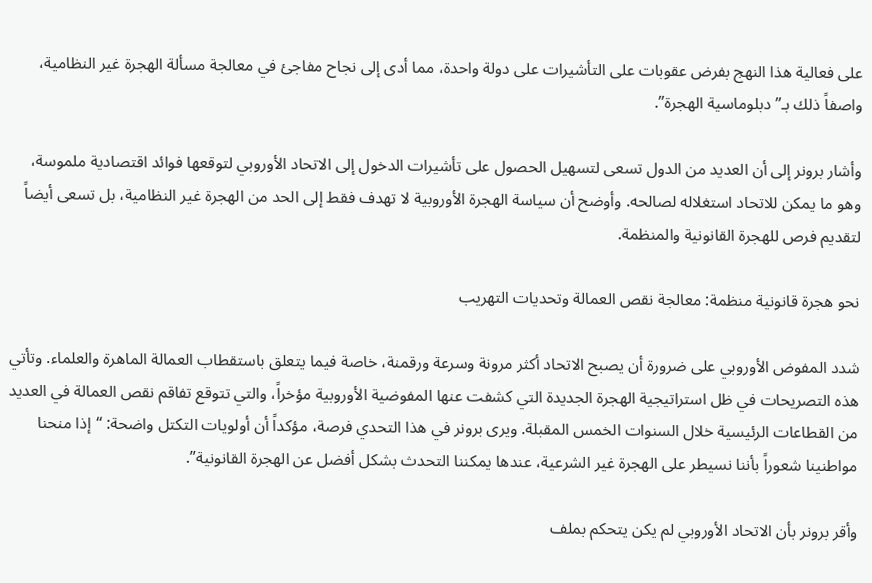على فعالية هذا النهج بفرض عقوبات على التأشيرات على دولة واحدة، مما أدى إلى نجاح مفاجئ في معالجة مسألة الهجرة غير النظامية، واصفاً ذلك بـ”دبلوماسية الهجرة”.

وأشار برونر إلى أن العديد من الدول تسعى لتسهيل الحصول على تأشيرات الدخول إلى الاتحاد الأوروبي لتوقعها فوائد اقتصادية ملموسة، وهو ما يمكن للاتحاد استغلاله لصالحه. وأوضح أن سياسة الهجرة الأوروبية لا تهدف فقط إلى الحد من الهجرة غير النظامية، بل تسعى أيضاً لتقديم فرص للهجرة القانونية والمنظمة.

نحو هجرة قانونية منظمة: معالجة نقص العمالة وتحديات التهريب

شدد المفوض الأوروبي على ضرورة أن يصبح الاتحاد أكثر مرونة وسرعة ورقمنة، خاصة فيما يتعلق باستقطاب العمالة الماهرة والعلماء. وتأتي هذه التصريحات في ظل استراتيجية الهجرة الجديدة التي كشفت عنها المفوضية الأوروبية مؤخراً، والتي تتوقع تفاقم نقص العمالة في العديد من القطاعات الرئيسية خلال السنوات الخمس المقبلة. ويرى برونر في هذا التحدي فرصة، مؤكداً أن أولويات التكتل واضحة: “إذا منحنا مواطنينا شعوراً بأننا نسيطر على الهجرة غير الشرعية، عندها يمكننا التحدث بشكل أفضل عن الهجرة القانونية”.

وأقر برونر بأن الاتحاد الأوروبي لم يكن يتحكم بملف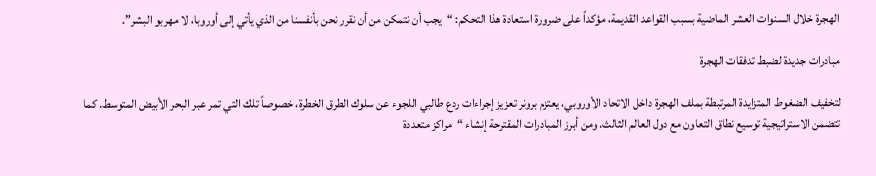الهجرة خلال السنوات العشر الماضية بسبب القواعد القديمة، مؤكداً على ضرورة استعادة هذا التحكم: “يجب أن نتمكن من أن نقرر نحن بأنفسنا من الذي يأتي إلى أوروبا، لا مهربو البشر”.

مبادرات جديدة لضبط تدفقات الهجرة

لتخفيف الضغوط المتزايدة المرتبطة بملف الهجرة داخل الاتحاد الأوروبي، يعتزم برونر تعزيز إجراءات ردع طالبي اللجوء عن سلوك الطرق الخطرة، خصوصاً تلك التي تمر عبر البحر الأبيض المتوسط. كما تتضمن الاستراتيجية توسيع نطاق التعاون مع دول العالم الثالث. ومن أبرز المبادرات المقترحة إنشاء “مراكز متعددة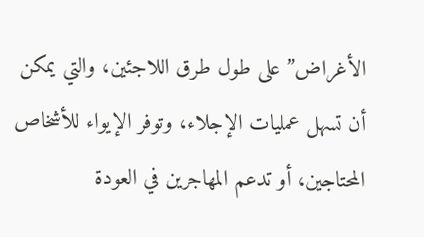الأغراض” على طول طرق اللاجئين، والتي يمكن أن تسهل عمليات الإجلاء، وتوفر الإيواء للأشخاص المحتاجين، أو تدعم المهاجرين في العودة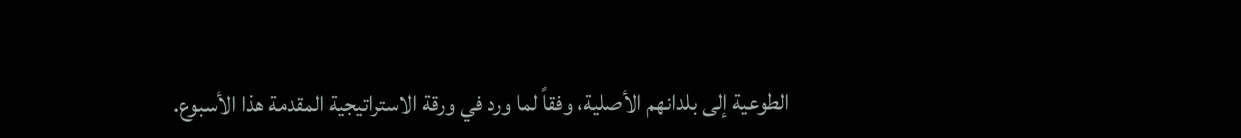الطوعية إلى بلدانهم الأصلية، وفقاً لما ورد في ورقة الاستراتيجية المقدمة هذا الأسبوع.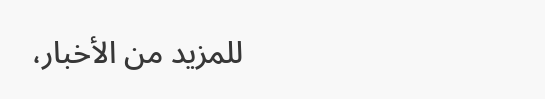للمزيد من الأخبار،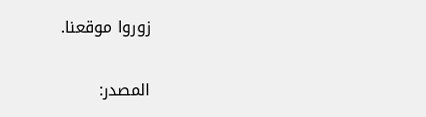زوروا موقعنا.

المصدر: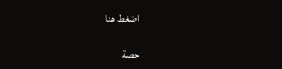اضغط هنا

حصة